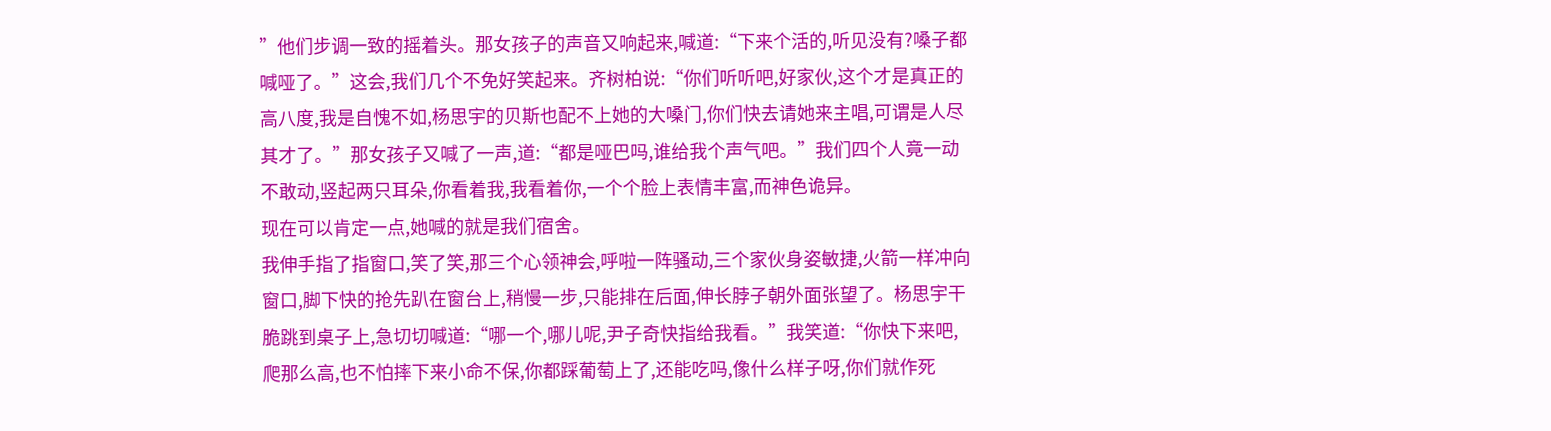”他们步调一致的摇着头。那女孩子的声音又响起来,喊道:“下来个活的,听见没有?嗓子都喊哑了。”这会,我们几个不免好笑起来。齐树柏说:“你们听听吧,好家伙,这个才是真正的高八度,我是自愧不如,杨思宇的贝斯也配不上她的大嗓门,你们快去请她来主唱,可谓是人尽其才了。”那女孩子又喊了一声,道:“都是哑巴吗,谁给我个声气吧。”我们四个人竟一动不敢动,竖起两只耳朵,你看着我,我看着你,一个个脸上表情丰富,而神色诡异。
现在可以肯定一点,她喊的就是我们宿舍。
我伸手指了指窗口,笑了笑,那三个心领神会,呼啦一阵骚动,三个家伙身姿敏捷,火箭一样冲向窗口,脚下快的抢先趴在窗台上,稍慢一步,只能排在后面,伸长脖子朝外面张望了。杨思宇干脆跳到桌子上,急切切喊道:“哪一个,哪儿呢,尹子奇快指给我看。”我笑道:“你快下来吧,爬那么高,也不怕摔下来小命不保,你都踩葡萄上了,还能吃吗,像什么样子呀,你们就作死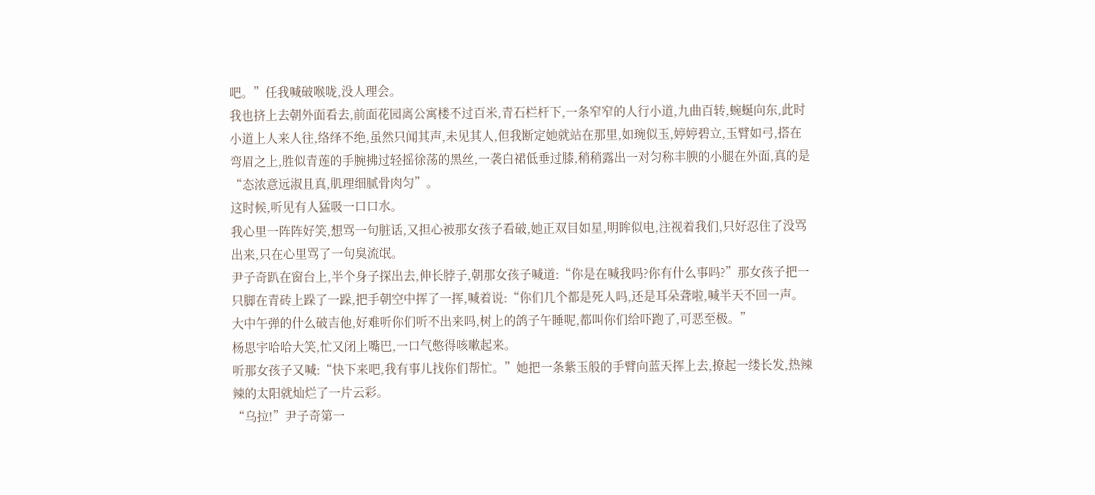吧。”任我喊破喉咙,没人理会。
我也挤上去朝外面看去,前面花园离公寓楼不过百米,青石栏杆下,一条窄窄的人行小道,九曲百转,蜿蜒向东,此时小道上人来人往,络绎不绝,虽然只闻其声,未见其人,但我断定她就站在那里,如琬似玉,婷婷碧立,玉臂如弓,搭在弯眉之上,胜似青莲的手腕拂过轻摇徐荡的黑丝,一袭白裙低垂过膝,稍稍露出一对匀称丰腴的小腿在外面,真的是“态浓意远淑且真,肌理细腻骨肉匀”。
这时候,听见有人猛吸一口口水。
我心里一阵阵好笑,想骂一句脏话,又担心被那女孩子看破,她正双目如星,明眸似电,注视着我们,只好忍住了没骂出来,只在心里骂了一句臭流氓。
尹子奇趴在窗台上,半个身子探出去,伸长脖子,朝那女孩子喊道:“你是在喊我吗?你有什么事吗?”那女孩子把一只脚在青砖上跺了一跺,把手朝空中挥了一挥,喊着说:“你们几个都是死人吗,还是耳朵聋啦,喊半天不回一声。大中午弹的什么破吉他,好难听你们听不出来吗,树上的鸽子午睡呢,都叫你们给吓跑了,可恶至极。”
杨思宇哈哈大笑,忙又闭上嘴巴,一口气憋得咳嗽起来。
听那女孩子又喊:“快下来吧,我有事儿找你们帮忙。”她把一条紫玉般的手臂向蓝天挥上去,撩起一缕长发,热辣辣的太阳就灿烂了一片云彩。
“乌拉!”尹子奇第一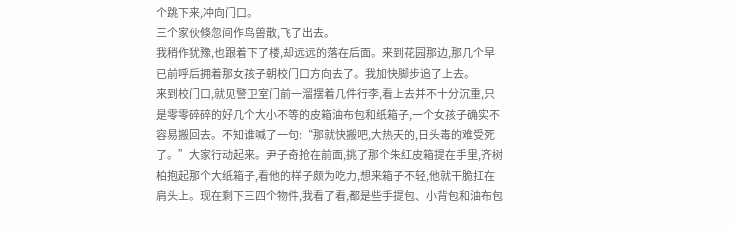个跳下来,冲向门口。
三个家伙倏忽间作鸟兽散,飞了出去。
我稍作犹豫,也跟着下了楼,却远远的落在后面。来到花园那边,那几个早已前呼后拥着那女孩子朝校门口方向去了。我加快脚步追了上去。
来到校门口,就见警卫室门前一溜摆着几件行李,看上去并不十分沉重,只是零零碎碎的好几个大小不等的皮箱油布包和纸箱子,一个女孩子确实不容易搬回去。不知谁喊了一句:“那就快搬吧,大热天的,日头毒的难受死了。”大家行动起来。尹子奇抢在前面,挑了那个朱红皮箱提在手里,齐树柏抱起那个大纸箱子,看他的样子颇为吃力,想来箱子不轻,他就干脆扛在肩头上。现在剩下三四个物件,我看了看,都是些手提包、小背包和油布包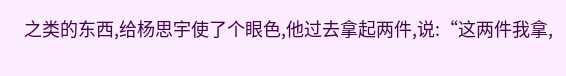之类的东西,给杨思宇使了个眼色,他过去拿起两件,说:“这两件我拿,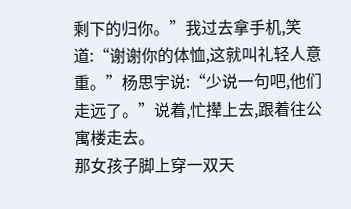剩下的归你。”我过去拿手机,笑道:“谢谢你的体恤,这就叫礼轻人意重。”杨思宇说:“少说一句吧,他们走远了。”说着,忙撵上去,跟着往公寓楼走去。
那女孩子脚上穿一双天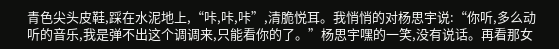青色尖头皮鞋,踩在水泥地上,“咔,咔,咔”,清脆悦耳。我悄悄的对杨思宇说:“你听,多么动听的音乐,我是弹不出这个调调来,只能看你的了。”杨思宇嘿的一笑,没有说话。再看那女